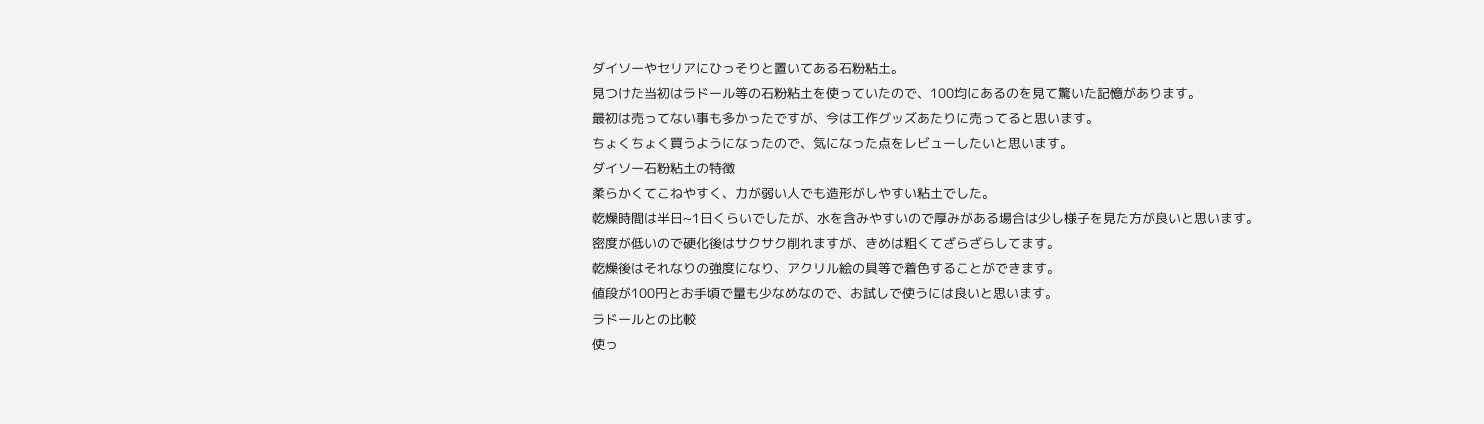ダイソーやセリアにひっそりと置いてある石粉粘土。
見つけた当初はラドール等の石粉粘土を使っていたので、100均にあるのを見て驚いた記憶があります。
最初は売ってない事も多かったですが、今は工作グッズあたりに売ってると思います。
ちょくちょく買うようになったので、気になった点をレビューしたいと思います。
ダイソー石粉粘土の特徴
柔らかくてこねやすく、力が弱い人でも造形がしやすい粘土でした。
乾燥時間は半日~1日くらいでしたが、水を含みやすいので厚みがある場合は少し様子を見た方が良いと思います。
密度が低いので硬化後はサクサク削れますが、きめは粗くてざらざらしてます。
乾燥後はそれなりの強度になり、アクリル絵の具等で着色することができます。
値段が100円とお手頃で量も少なめなので、お試しで使うには良いと思います。
ラドールとの比較
使っ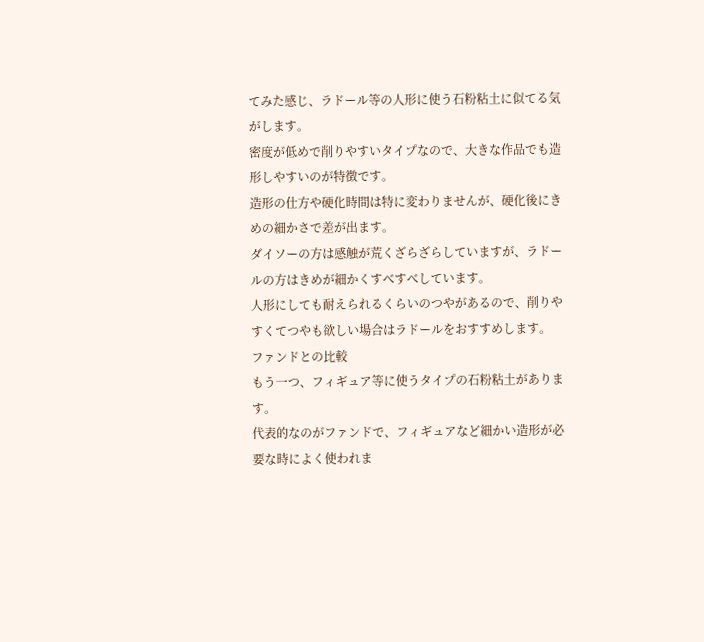てみた感じ、ラドール等の人形に使う石粉粘土に似てる気がします。
密度が低めで削りやすいタイプなので、大きな作品でも造形しやすいのが特徴です。
造形の仕方や硬化時間は特に変わりませんが、硬化後にきめの細かさで差が出ます。
ダイソーの方は感触が荒くざらざらしていますが、ラドールの方はきめが細かくすべすべしています。
人形にしても耐えられるくらいのつやがあるので、削りやすくてつやも欲しい場合はラドールをおすすめします。
ファンドとの比較
もう一つ、フィギュア等に使うタイプの石粉粘土があります。
代表的なのがファンドで、フィギュアなど細かい造形が必要な時によく使われま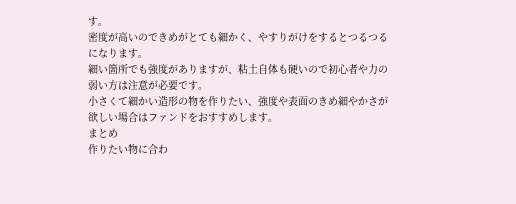す。
密度が高いのできめがとても細かく、やすりがけをするとつるつるになります。
細い箇所でも強度がありますが、粘土自体も硬いので初心者や力の弱い方は注意が必要です。
小さくて細かい造形の物を作りたい、強度や表面のきめ細やかさが欲しい場合はファンドをおすすめします。
まとめ
作りたい物に合わ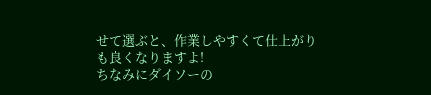せて選ぶと、作業しやすくて仕上がりも良くなりますよ!
ちなみにダイソーの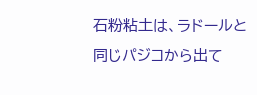石粉粘土は、ラドールと同じパジコから出て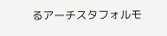るアーチスタフォルモ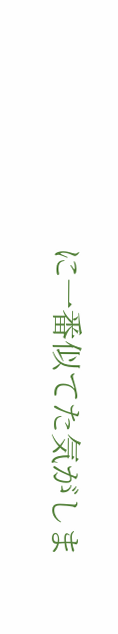に一番似てた気がしま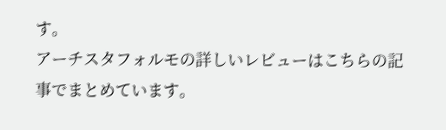す。
アーチスタフォルモの詳しいレビューはこちらの記事でまとめています。